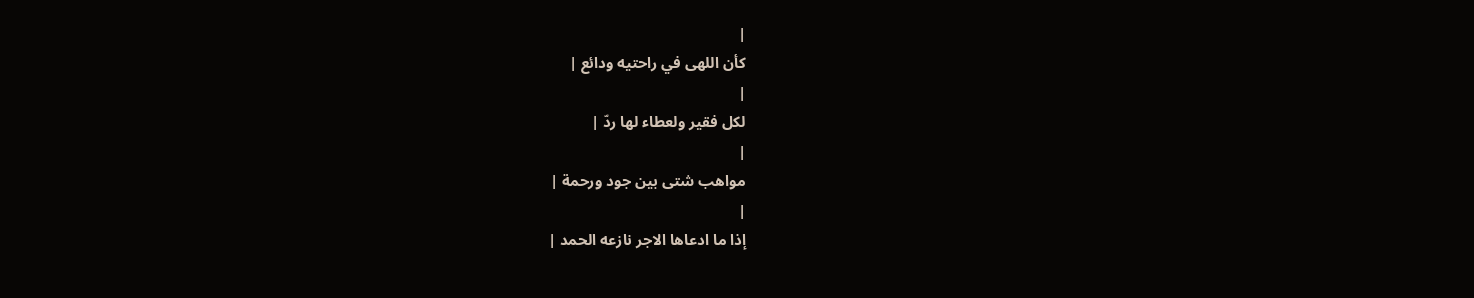|
كأن اللهى في راحتيه ودائع |
|
لكل فقير ولعطاء لها ردّ |
|
مواهب شتى بين جود ورحمة |
|
إذا ما ادعاها الاجر نازعه الحمد |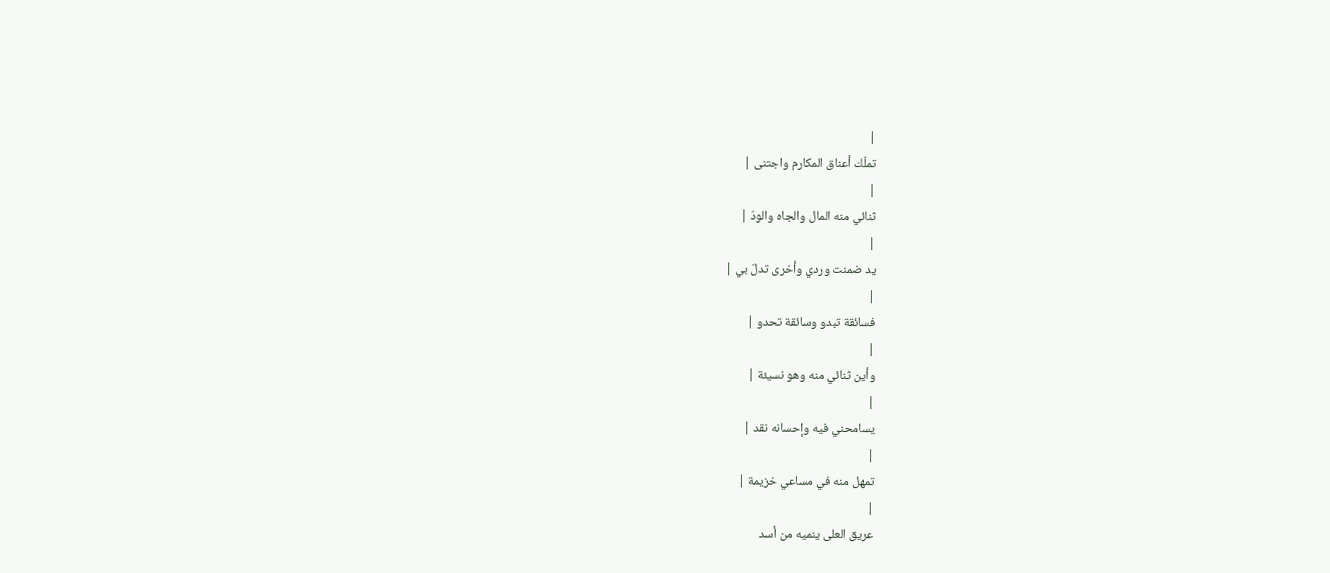|
تملّك أعناق المكارم واجتنى |
|
ثنائي منه المال والجاه والودّ |
|
يد ضمنت وردي وأخرى تدلّ بي |
|
فسائقة تبدو وسائقة تحدو |
|
وأين ثنائي منه وهو نسيئة |
|
يسامحني فيه وإحسانه نقد |
|
تمهل منه في مساعي خزيمة |
|
عريق العلى ينميه من أسد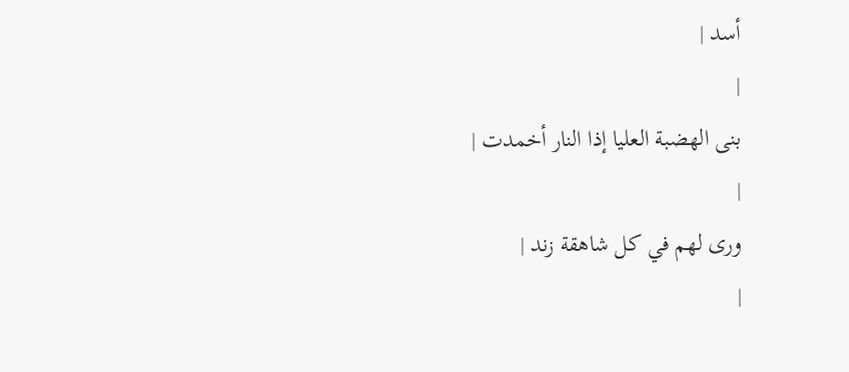أسد |
|
بنى الهضبة العليا إذا النار أخمدت |
|
ورى لهم في كل شاهقة زند |
|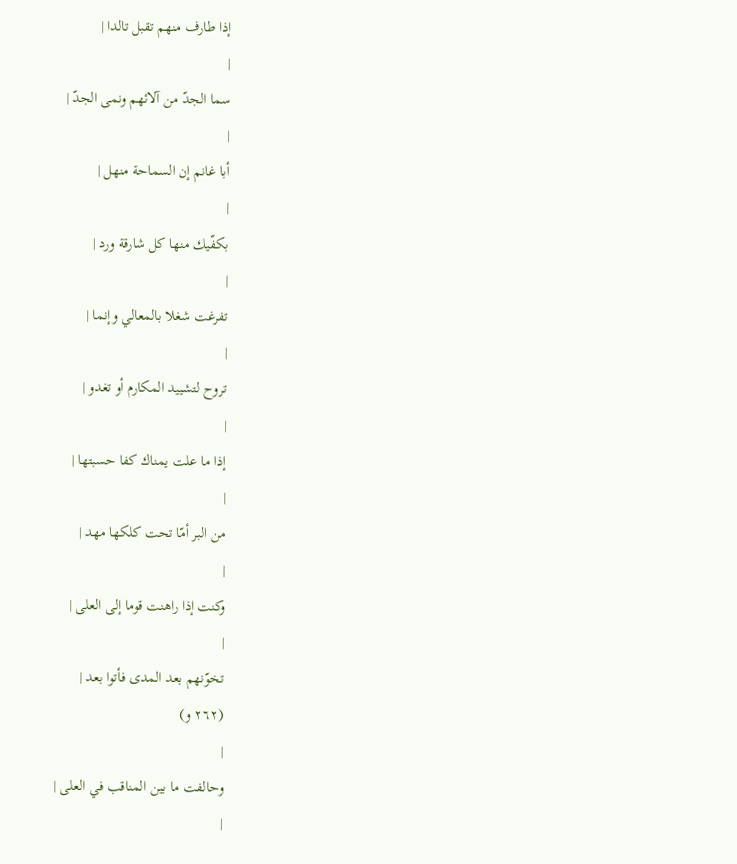إذا طارف منهم تقبل تالدا |
|
سما الجدّ من آلائهم ونمى الجدّ |
|
أبا غانم إن السماحة منهل |
|
بكفّيك منها كل شارقة ورد |
|
تفرغت شغلا بالمعالي وإنما |
|
تروح لتشييد المكارم أو تغدو |
|
إذا ما علت يمناك كفا حسبتها |
|
من البر أمّا تحت كلكها مهد |
|
وكنت إذا راهنت قوما إلى العلى |
|
تخوّنهم بعد المدى فأتوا بعد |
(٢٦٢ و)
|
وحالفت ما بين المناقب في العلى |
|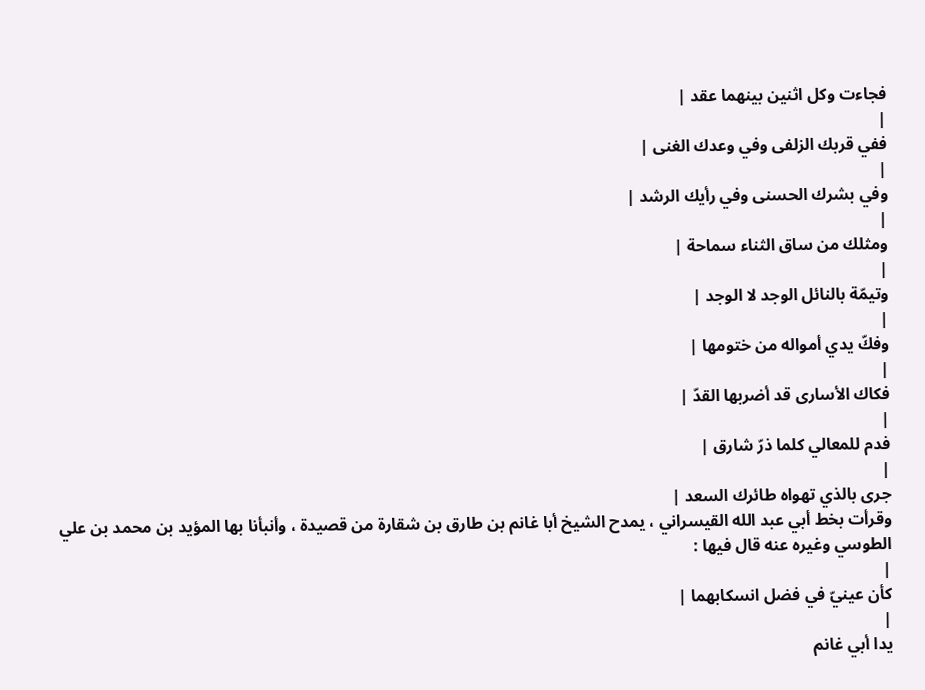فجاءت وكل اثنين بينهما عقد |
|
ففي قربك الزلفى وفي وعدك الغنى |
|
وفي بشرك الحسنى وفي رأيك الرشد |
|
ومثلك من ساق الثناء سماحة |
|
وتيمّة بالنائل الوجد لا الوجد |
|
وفكّ يدي أمواله من ختومها |
|
فكاك الأسارى قد أضربها القدّ |
|
فدم للمعالي كلما ذرّ شارق |
|
جرى بالذي تهواه طائرك السعد |
وقرأت بخط أبي عبد الله القيسراني ، يمدح الشيخ أبا غانم بن طارق بن شقارة من قصيدة ، وأنبأنا بها المؤيد بن محمد بن علي الطوسي وغيره عنه قال فيها :
|
كأن عينيّ في فضل انسكابهما |
|
يدا أبي غانم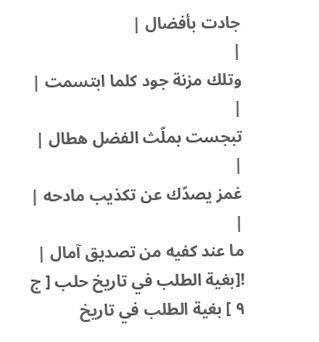جادت بأفضال |
|
وتلك مزنة جود كلما ابتسمت |
|
تبجست بملّث الفضل هطال |
|
غمز يصدّك عن تكذيب مادحه |
|
ما عند كفيه من تصديق آمال |
![بغية الطلب في تاريخ حلب [ ج ٩ ] بغية الطلب في تاريخ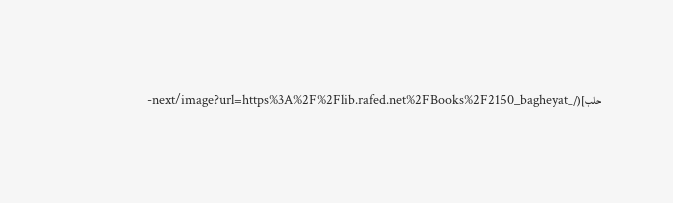حلب](/_next/image?url=https%3A%2F%2Flib.rafed.net%2FBooks%2F2150_bagheyat-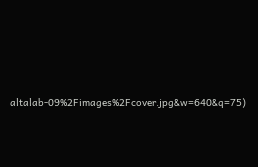altalab-09%2Fimages%2Fcover.jpg&w=640&q=75)